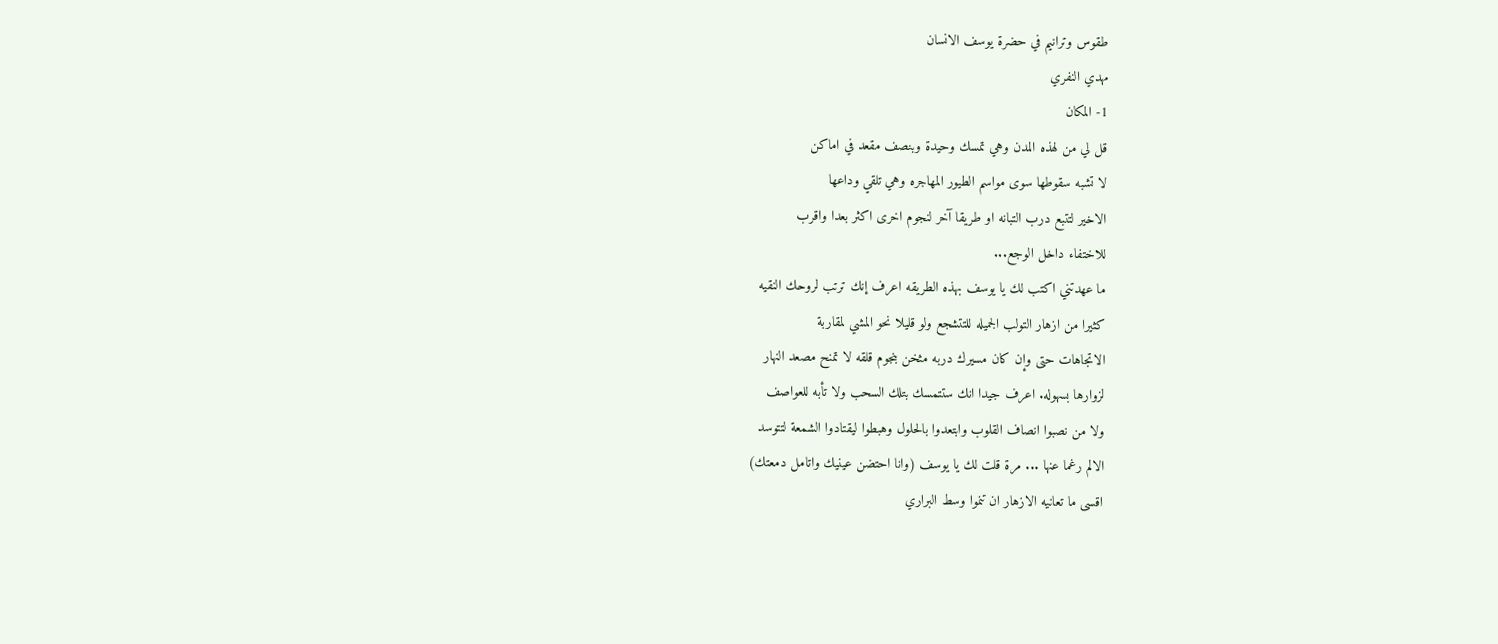طقوس وترانيم في حضرة يوسف الانسان
مهدي النفري
1- المكان
قل لي من لهذه المدن وهي تمسك وحيدة وبنصف مقعد في اماكن
لا تشبه سقوطها سوى مواسم الطيور المهاجره وهي تلقي وداعها
الاخير لتتبع درب التبانه او طريقا آخر لنجوم اخرى اكثر بعدا واقرب
للاختفاء داخل الوجع...
ما عهدتني اكتب لك يا يوسف بهذه الطريقه اعرف إنك ترتب لروحك النقيه
كثيرا من ازهار التولب الجميله للتتشجع ولو قليلا نحو المشي لمقاربة
الاتجاهات حتى وإن كان مسيرك دربه مثخن بنجوم قلقه لا تمنح مصعد النهار
لزوارها بسهوله. اعرف جيدا انك ستتمسك بتلك السحب ولا تأبه للعواصف
ولا من نصبوا انصاف القلوب وابتعدوا بالحلول وهبطوا ليقتادوا الشمعة لتتوسد
الالم رغما عنها ... مرة قلت لك يا يوسف (وانا احتضن عينيك واتامل دمعتك)
اقسى ما تعانيه الازهار ان تنموا وسط البراري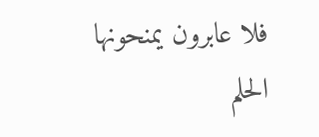فلا عابرون يمنحونها الحلم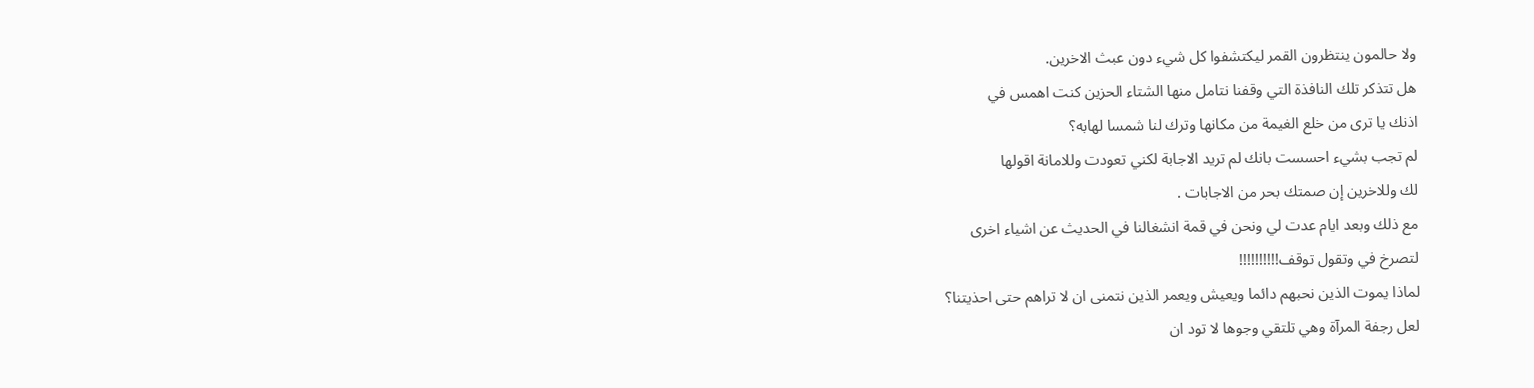ولا حالمون ينتظرون القمر ليكتشفوا كل شيء دون عبث الاخرين.
هل تتذكر تلك النافذة التي وقفنا نتامل منها الشتاء الحزين كنت اهمس في
اذنك يا ترى من خلع الغيمة من مكانها وترك لنا شمسا لهابه؟
لم تجب بشيء احسست بانك لم تريد الاجابة لكني تعودت وللامانة اقولها
لك وللاخرين إن صمتك بحر من الاجابات .
مع ذلك وبعد ايام عدت لي ونحن في قمة انشغالنا في الحديث عن اشياء اخرى
لتصرخ في وتقول توقف!!!!!!!!!!
لماذا يموت الذين نحبهم دائما ويعيش ويعمر الذين نتمنى ان لا تراهم حتى احذيتنا؟
لعل رجفة المرآة وهي تلتقي وجوها لا تود ان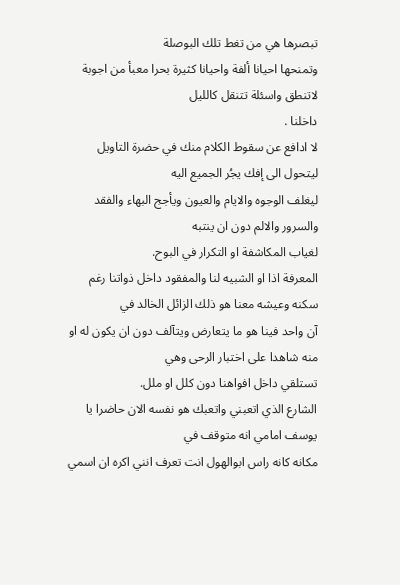تبصرها هي من تغط تلك البوصلة
وتمنحها احيانا ألفة واحيانا كثيرة بحرا معبأ من اجوبة لاتنطق واسئلة تتنقل كالليل
داخلنا .
لا ادافع عن سقوط الكلام منك في حضرة التاويل ليتحول الى إفك يجُر الجميع اليه
ليغلف الوجوه والايام والعيون ويأجج البهاء والفقد والسرور والالم دون ان ينتبه
لغياب المكاشفة او التكرار في البوح.
المعرفة اذا او الشبيه لنا والمفقود داخل ذواتنا رغم سكنه وعيشه معنا هو ذلك الزائل الخالد في
آن واحد فينا هو ما يتعارض ويتآلف دون ان يكون له او منه شاهدا على اختبار الرحى وهي
تستلقي داخل افواهنا دون كلل او ملل.
الشارع الذي اتعبني واتعبك هو نفسه الان حاضرا يا يوسف امامي انه متوقف في
مكانه كانه راس ابوالهول انت تعرف انني اكره ان اسمي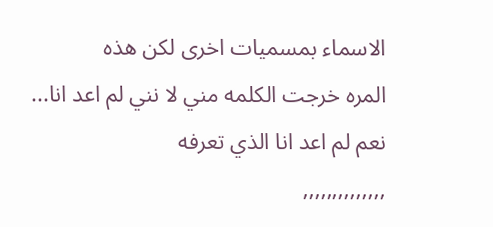الاسماء بمسميات اخرى لكن هذه
المره خرجت الكلمه مني لا نني لم اعد انا... نعم لم اعد انا الذي تعرفه
,,,,,,,,,,,,,,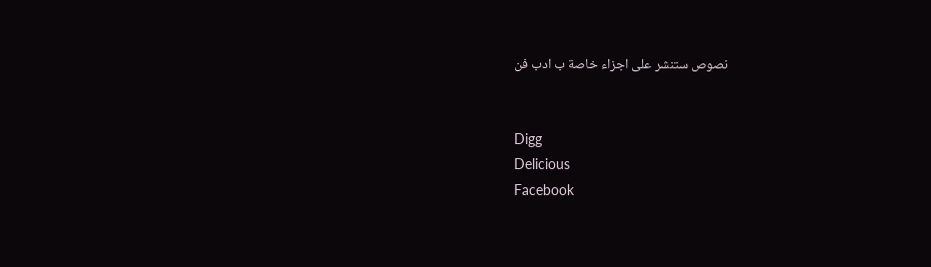نصوص ستنشر على اجزاء خاصة ب ادب فن


Digg
Delicious
Facebook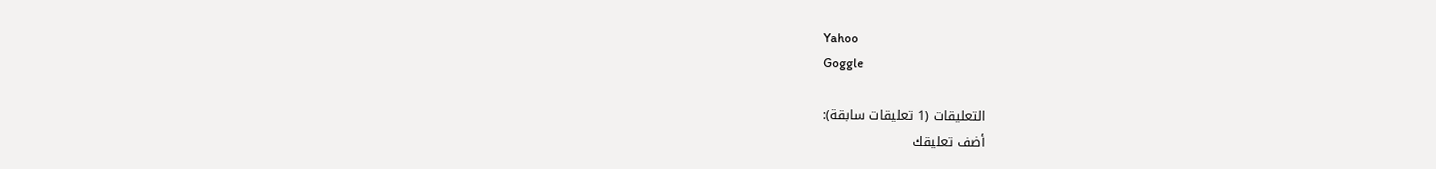Yahoo
Goggle

التعليقات (1 تعليقات سابقة):
أضف تعليقك